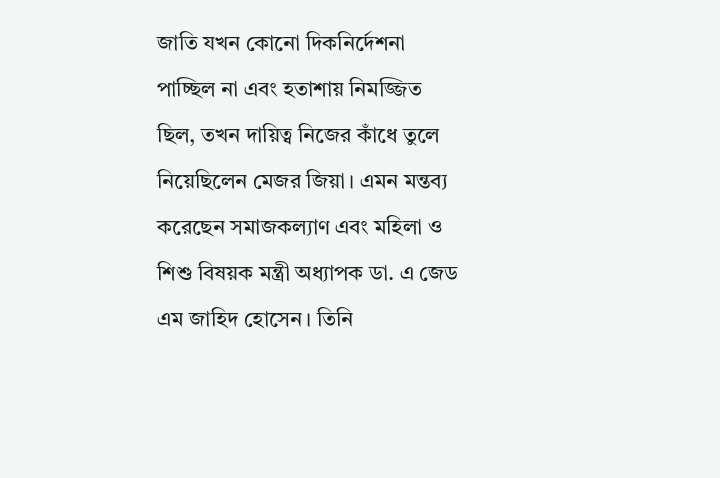জাতি যখন কোনো দিকনির্দেশনা পাচ্ছিল না এবং হতাশায় নিমজ্জিত ছিল, তখন দায়িত্ব নিজের কাঁধে তুলে নিয়েছিলেন মেজর জিয়া। এমন মন্তব্য করেছেন সমাজকল্যাণ এবং মহিলা ও শিশু বিষয়ক মন্ত্রী অধ্যাপক ডা. এ জেড এম জাহিদ হোসেন। তিনি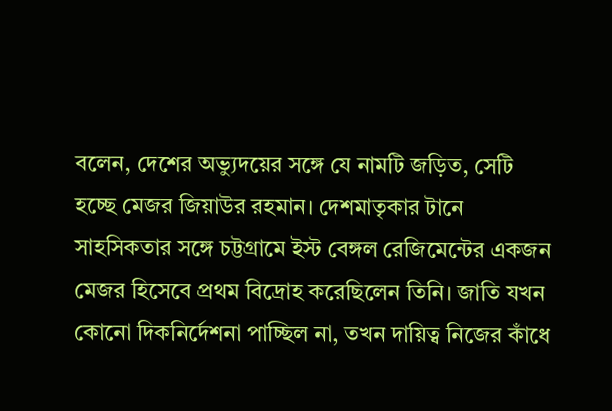বলেন, দেশের অভ্যুদয়ের সঙ্গে যে নামটি জড়িত, সেটি হচ্ছে মেজর জিয়াউর রহমান। দেশমাতৃকার টানে সাহসিকতার সঙ্গে চট্টগ্রামে ইস্ট বেঙ্গল রেজিমেন্টের একজন মেজর হিসেবে প্রথম বিদ্রোহ করেছিলেন তিনি। জাতি যখন কোনো দিকনির্দেশনা পাচ্ছিল না, তখন দায়িত্ব নিজের কাঁধে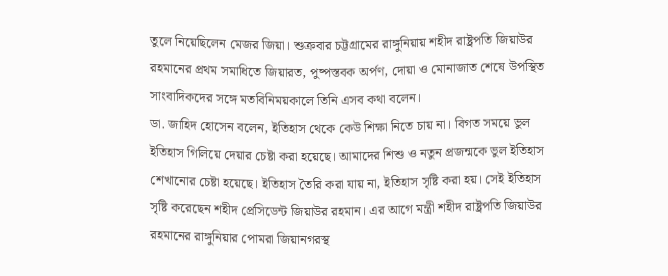তুলে নিয়েছিলেন মেজর জিয়া। শুক্রবার চট্টগ্রামের রাঙ্গুনিয়ায় শহীদ রাষ্ট্রপতি জিয়াউর রহমানের প্রথম সমাধিতে জিয়ারত, পুষ্পস্তবক অর্পণ, দোয়া ও মোনাজাত শেষে উপস্থিত সাংবাদিকদের সঙ্গে মতবিনিময়কালে তিনি এসব কথা বলেন।
ডা. জাহিদ হোসেন বলেন, ইতিহাস থেকে কেউ শিক্ষা নিতে চায় না। বিগত সময়ে ভুল ইতিহাস গিলিয়ে দেয়ার চেষ্টা করা হয়েছে। আমাদের শিশু ও নতুন প্রজন্মকে ভুল ইতিহাস শেখানোর চেষ্টা হয়েছে। ইতিহাস তৈরি করা যায় না, ইতিহাস সৃষ্টি করা হয়। সেই ইতিহাস সৃষ্টি করেছেন শহীদ প্রেসিডেন্ট জিয়াউর রহমান। এর আগে মন্ত্রী শহীদ রাষ্ট্রপতি জিয়াউর রহমানের রাঙ্গুনিয়ার পোমরা জিয়ানগরস্থ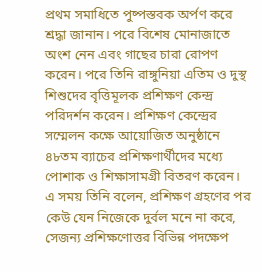প্রথম সমাধিতে পুষ্পস্তবক অর্পণ করে শ্রদ্ধা জানান। পরে বিশেষ মোনাজাতে অংশ নেন এবং গাছের চারা রোপণ করেন। পরে তিনি রাঙ্গুনিয়া এতিম ও দুস্থ শিশুদের বৃত্তিমূলক প্রশিক্ষণ কেন্দ্র পরিদর্শন করেন। প্রশিক্ষণ কেন্দ্রের সম্মেলন কক্ষে আয়োজিত অনুষ্ঠানে ৪৮তম ব্যাচের প্রশিক্ষণার্থীদের মধ্যে পোশাক ও শিক্ষাসামগ্রী বিতরণ করেন। এ সময় তিনি বলেন, প্রশিক্ষণ গ্রহণের পর কেউ যেন নিজেকে দুর্বল মনে না করে, সেজন্য প্রশিক্ষণোত্তর বিভিন্ন পদক্ষেপ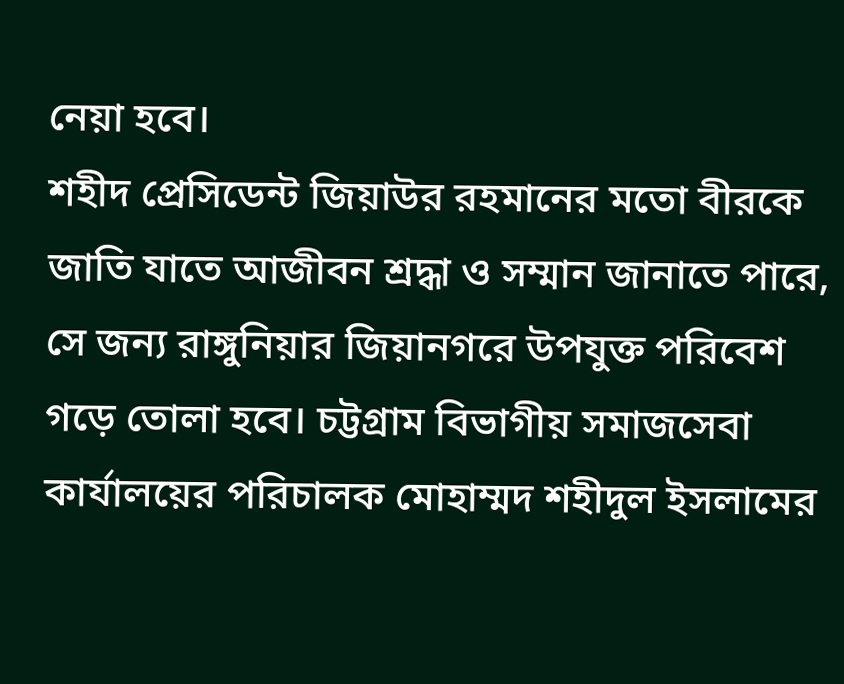নেয়া হবে।
শহীদ প্রেসিডেন্ট জিয়াউর রহমানের মতো বীরকে জাতি যাতে আজীবন শ্রদ্ধা ও সম্মান জানাতে পারে, সে জন্য রাঙ্গুনিয়ার জিয়ানগরে উপযুক্ত পরিবেশ গড়ে তোলা হবে। চট্টগ্রাম বিভাগীয় সমাজসেবা কার্যালয়ের পরিচালক মোহাম্মদ শহীদুল ইসলামের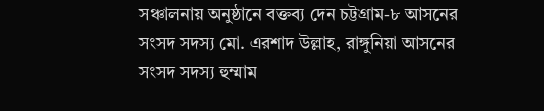সঞ্চালনায় অনুষ্ঠানে বক্তব্য দেন চট্টগ্রাম-৮ আসনের সংসদ সদস্য মো. এরশাদ উল্লাহ, রাঙ্গুনিয়া আসনের সংসদ সদস্য হুম্মাম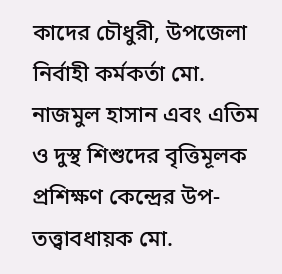কাদের চৌধুরী, উপজেলা নির্বাহী কর্মকর্তা মো. নাজমুল হাসান এবং এতিম ও দুস্থ শিশুদের বৃত্তিমূলক প্রশিক্ষণ কেন্দ্রের উপ-তত্ত্বাবধায়ক মো.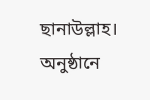ছানাউল্লাহ। অনুষ্ঠানে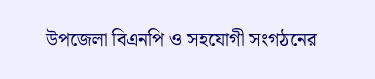উপজেলা বিএনপি ও সহযোগী সংগঠনের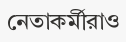নেতাকর্মীরাও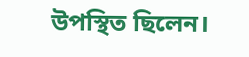উপস্থিত ছিলেন।